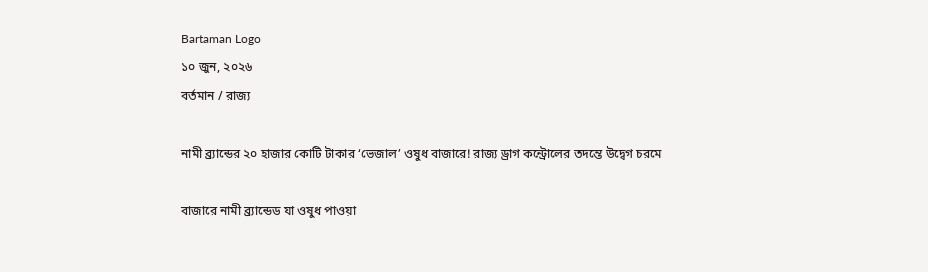Bartaman Logo
১০ জুন, ২০২৬
বর্তমান / রাজ্য

নামী ব্র্যান্ডের ২০ হাজার কোটি টাকার ‘ভেজাল’ ওষুধ বাজারে! রাজ্য ড্রাগ কন্ট্রোলের তদন্তে উদ্বেগ চরমে

বাজারে নামী ব্র্যান্ডেড যা ওষুধ পাওয়া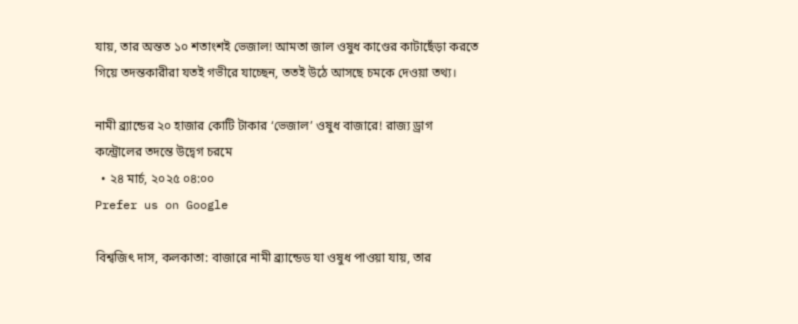যায়, তার অন্তত ১০ শতাংশই ভেজাল! আমতা জাল ওষুধ কাণ্ডের কাটাছেঁড়া করতে গিয়ে তদন্তকারীরা যতই গভীরে যাচ্ছেন, ততই উঠে আসছে চমকে দেওয়া তথ্য।

নামী ব্র্যান্ডের ২০ হাজার কোটি টাকার ‘ভেজাল’ ওষুধ বাজারে! রাজ্য ড্রাগ কন্ট্রোলের তদন্তে উদ্বেগ চরমে
  • ২৪ মার্চ, ২০২৫ ০৪:০০
Prefer us on Google

বিশ্বজিৎ দাস, কলকাতা: বাজারে নামী ব্র্যান্ডেড যা ওষুধ পাওয়া যায়, তার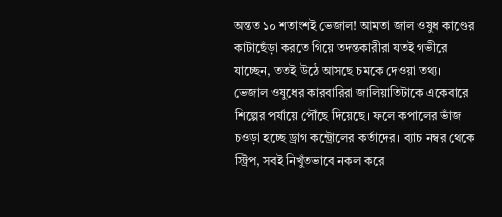অন্তত ১০ শতাংশই ভেজাল! আমতা জাল ওষুধ কাণ্ডের কাটাছেঁড়া করতে গিয়ে তদন্তকারীরা যতই গভীরে যাচ্ছেন, ততই উঠে আসছে চমকে দেওয়া তথ্য। ভেজাল ওষুধের কারবারিরা জালিয়াতিটাকে একেবারে শিল্পের পর্যায়ে পৌঁছে দিয়েছে। ফলে কপালের ভাঁজ চওড়া হচ্ছে ড্রাগ কন্ট্রোলের কর্তাদের। ব্যাচ নম্বর থেকে স্ট্রিপ, সবই নিখুঁতভাবে নকল করে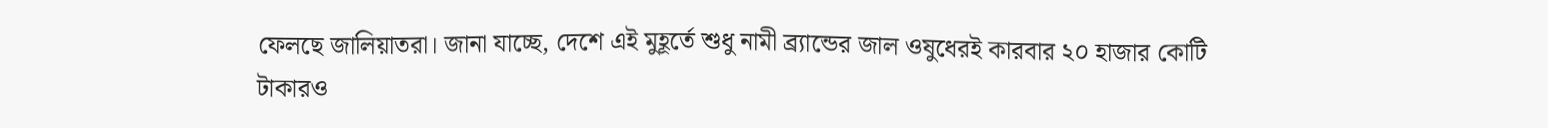ফেলছে জালিয়াতরা। জানা যাচ্ছে, দেশে এই মুহূর্তে শুধু নামী ব্র্যান্ডের জাল ওষুধেরই কারবার ২০ হাজার কোটি টাকারও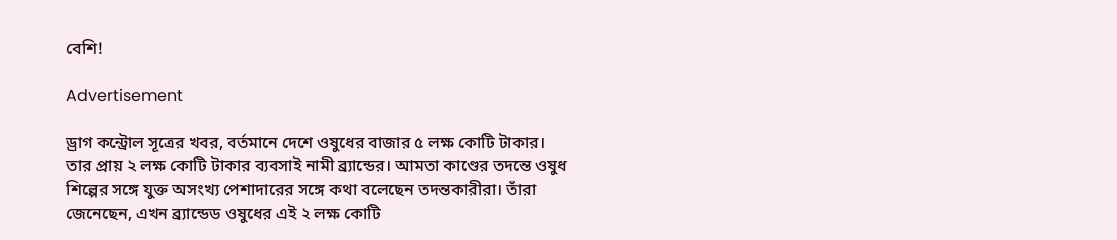বেশি!

Advertisement

ড্রাগ কন্ট্রোল সূত্রের খবর, বর্তমানে দেশে ওষুধের বাজার ৫ লক্ষ কোটি টাকার। তার প্রায় ২ লক্ষ কোটি টাকার ব্যবসাই নামী ব্র্যান্ডের। আমতা কাণ্ডের তদন্তে ওষুধ শিল্পের সঙ্গে যুক্ত অসংখ্য পেশাদারের সঙ্গে কথা বলেছেন তদন্তকারীরা। তাঁরা জেনেছেন, এখন ব্র্যান্ডেড ওষুধের এই ২ লক্ষ কোটি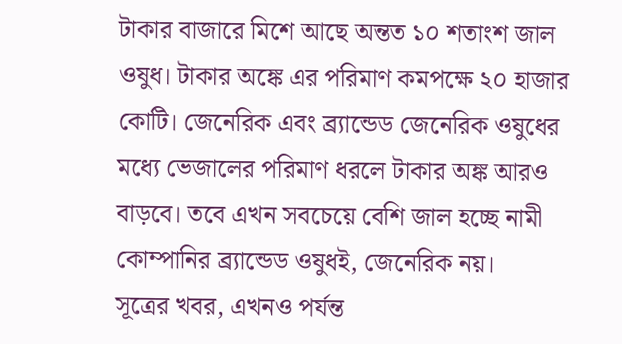টাকার বাজারে মিশে আছে অন্তত ১০ শতাংশ জাল ওষুধ। টাকার অঙ্কে এর পরিমাণ কমপক্ষে ২০ হাজার কোটি। জেনেরিক এবং ব্র্যান্ডেড জেনেরিক ওষুধের মধ্যে ভেজালের পরিমাণ ধরলে টাকার অঙ্ক আরও বাড়বে। তবে এখন সবচেয়ে বেশি জাল হচ্ছে নামী কোম্পানির ব্র্যান্ডেড ওষুধই, জেনেরিক নয়।
সূত্রের খবর, এখনও পর্যন্ত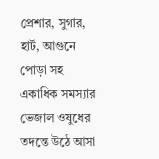প্রেশার, সুগার, হার্ট, আগুনে পোড়া সহ একাধিক সমস্যার ভেজাল ওষুধের তদন্তে উঠে আসা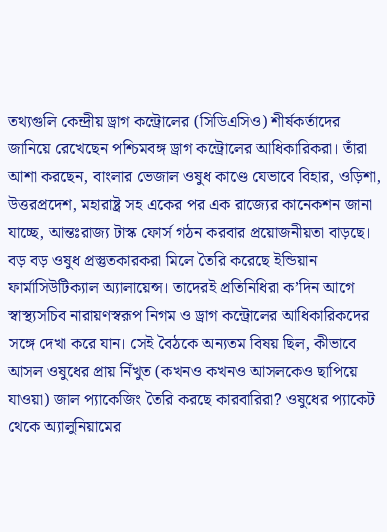তথ্যগুলি কেন্দ্রীয় ড্রাগ কন্ট্রোলের (সিডিএসিও) শীর্ষকর্তাদের জানিয়ে রেখেছেন পশ্চিমবঙ্গ ড্রাগ কন্ট্রোলের আধিকারিকরা। তাঁরা আশা করছেন, বাংলার ভেজাল ওষুধ কাণ্ডে যেভাবে বিহার, ওড়িশা, উত্তরপ্রদেশ, মহারাষ্ট্র সহ একের পর এক রাজ্যের কানেকশন জানা যাচ্ছে, আন্তঃরাজ্য টাস্ক ফোর্স গঠন করবার প্রয়োজনীয়তা বাড়ছে। বড় বড় ওষুধ প্রস্তুতকারকরা মিলে তৈরি করেছে ইন্ডিয়ান ফার্মাসিউটিক্যাল অ্যালায়েন্স। তাদেরই প্রতিনিধিরা ক’দিন আগে স্বাস্থ্যসচিব নারায়ণস্বরূপ নিগম ও ড্রাগ কন্ট্রোলের আধিকারিকদের সঙ্গে দেখা করে যান। সেই বৈঠকে অন্যতম বিষয় ছিল, কীভাবে আসল ওষুধের প্রায় নিঁখুত (কখনও কখনও আসলকেও ছাপিয়ে যাওয়া) জাল প্যাকেজিং তৈরি করছে কারবারিরা? ওষুধের প্যাকেট থেকে অ্যালুনিয়ামের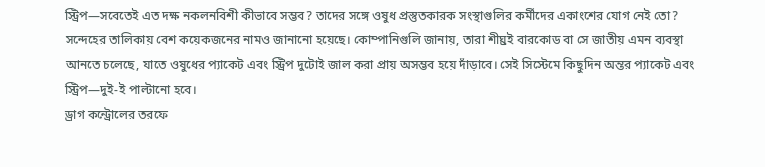স্ট্রিপ—সবেতেই এত দক্ষ নকলনবিশী কীভাবে সম্ভব? তাদের সঙ্গে ওষুধ প্রস্তুতকারক সংস্থাগুলির কর্মীদের একাংশের যোগ নেই তো? সন্দেহের তালিকায় বেশ কয়েকজনের নামও জানানো হয়েছে। কোম্পানিগুলি জানায়, তারা শীঘ্রই বারকোড বা সে জাতীয় এমন ব্যবস্থা আনতে চলেছে, যাতে ওষুধের প্যাকেট এবং স্ট্রিপ দুটোই জাল করা প্রায় অসম্ভব হয়ে দাঁড়াবে। সেই সিস্টেমে কিছুদিন অন্তর প্যাকেট এবং স্ট্রিপ—দুই-ই পাল্টানো হবে।
ড্রাগ কন্ট্রোলের তরফে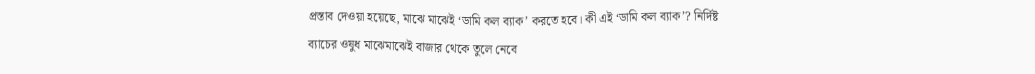প্রস্তাব দেওয়া হয়েছে, মাঝে মাঝেই ‘ডামি কল ব্যাক’ করতে হবে। কী এই ‘ডামি কল ব্যাক’? নির্দিষ্ট ব্যাচের ওষুধ মাঝেমাঝেই বাজার থেকে তুলে নেবে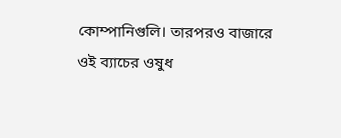কোম্পানিগুলি। তারপরও বাজারে ওই ব্যাচের ওষুধ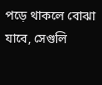পড়ে থাকলে বোঝা যাবে, সেগুলি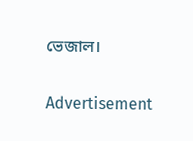ভেজাল।

Advertisement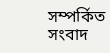সম্পর্কিত সংবাদ